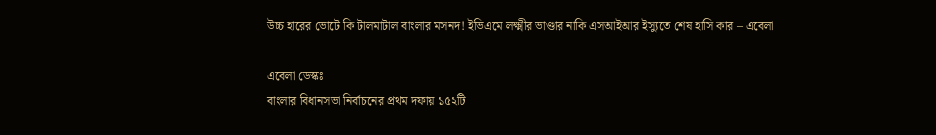উচ্চ হারের ভোটে কি টালমাটাল বাংলার মসনদ! ইভিএমে লক্ষ্মীর ভাণ্ডার নাকি এসআইআর ইস্যুতে শেষ হাসি কার – এবেলা

এবেলা ডেস্কঃ
বাংলার বিধানসভা নির্বাচনের প্রথম দফায় ১৫২টি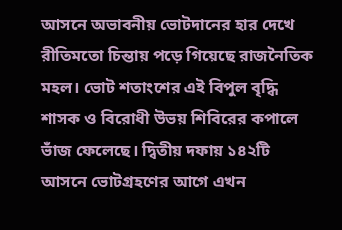আসনে অভাবনীয় ভোটদানের হার দেখে রীতিমতো চিন্তায় পড়ে গিয়েছে রাজনৈতিক মহল। ভোট শতাংশের এই বিপুল বৃদ্ধি শাসক ও বিরোধী উভয় শিবিরের কপালে ভাঁজ ফেলেছে। দ্বিতীয় দফায় ১৪২টি আসনে ভোটগ্রহণের আগে এখন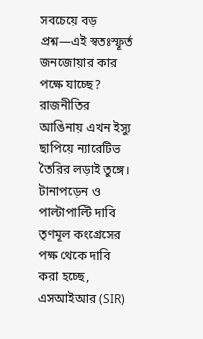সবচেয়ে বড় প্রশ্ন—এই স্বতঃস্ফূর্ত জনজোয়ার কার পক্ষে যাচ্ছে? রাজনীতির আঙিনায় এখন ইস্যু ছাপিয়ে ন্যারেটিভ তৈরির লড়াই তুঙ্গে।
টানাপড়েন ও পাল্টাপাল্টি দাবি
তৃণমূল কংগ্রেসের পক্ষ থেকে দাবি করা হচ্ছে, এসআইআর (SIR)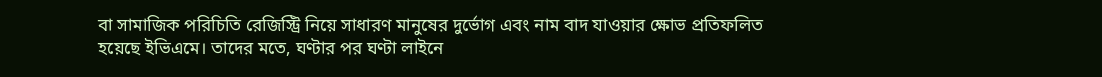বা সামাজিক পরিচিতি রেজিস্ট্রি নিয়ে সাধারণ মানুষের দুর্ভোগ এবং নাম বাদ যাওয়ার ক্ষোভ প্রতিফলিত হয়েছে ইভিএমে। তাদের মতে, ঘণ্টার পর ঘণ্টা লাইনে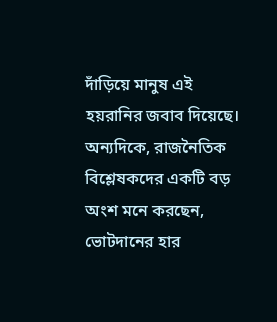দাঁড়িয়ে মানুষ এই হয়রানির জবাব দিয়েছে। অন্যদিকে, রাজনৈতিক বিশ্লেষকদের একটি বড় অংশ মনে করছেন, ভোটদানের হার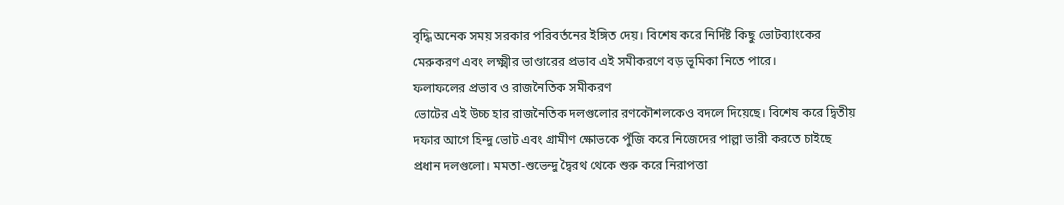বৃদ্ধি অনেক সময় সরকার পরিবর্তনের ইঙ্গিত দেয়। বিশেষ করে নির্দিষ্ট কিছু ভোটব্যাংকের মেরুকরণ এবং লক্ষ্মীর ভাণ্ডারের প্রভাব এই সমীকরণে বড় ভূমিকা নিতে পারে।
ফলাফলের প্রভাব ও রাজনৈতিক সমীকরণ
ভোটের এই উচ্চ হার রাজনৈতিক দলগুলোর রণকৌশলকেও বদলে দিয়েছে। বিশেষ করে দ্বিতীয় দফার আগে হিন্দু ভোট এবং গ্রামীণ ক্ষোভকে পুঁজি করে নিজেদের পাল্লা ভারী করতে চাইছে প্রধান দলগুলো। মমতা-শুভেন্দু দ্বৈরথ থেকে শুরু করে নিরাপত্তা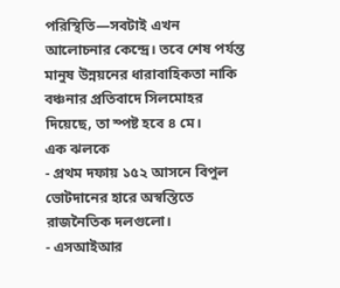পরিস্থিতি—সবটাই এখন আলোচনার কেন্দ্রে। তবে শেষ পর্যন্ত মানুষ উন্নয়নের ধারাবাহিকতা নাকি বঞ্চনার প্রতিবাদে সিলমোহর দিয়েছে, তা স্পষ্ট হবে ৪ মে।
এক ঝলকে
- প্রথম দফায় ১৫২ আসনে বিপুল ভোটদানের হারে অস্বস্তিতে রাজনৈতিক দলগুলো।
- এসআইআর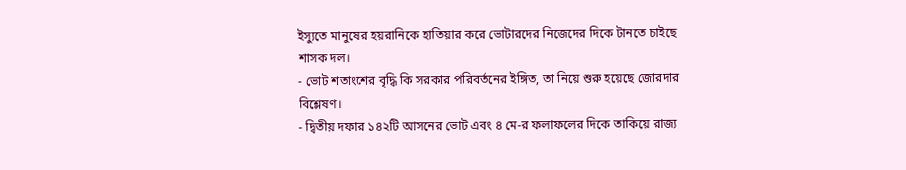ইস্যুতে মানুষের হয়রানিকে হাতিয়ার করে ভোটারদের নিজেদের দিকে টানতে চাইছে শাসক দল।
- ভোট শতাংশের বৃদ্ধি কি সরকার পরিবর্তনের ইঙ্গিত, তা নিয়ে শুরু হয়েছে জোরদার বিশ্লেষণ।
- দ্বিতীয় দফার ১৪২টি আসনের ভোট এবং ৪ মে-র ফলাফলের দিকে তাকিয়ে রাজ্য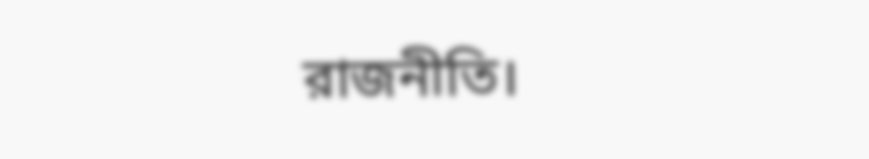রাজনীতি।